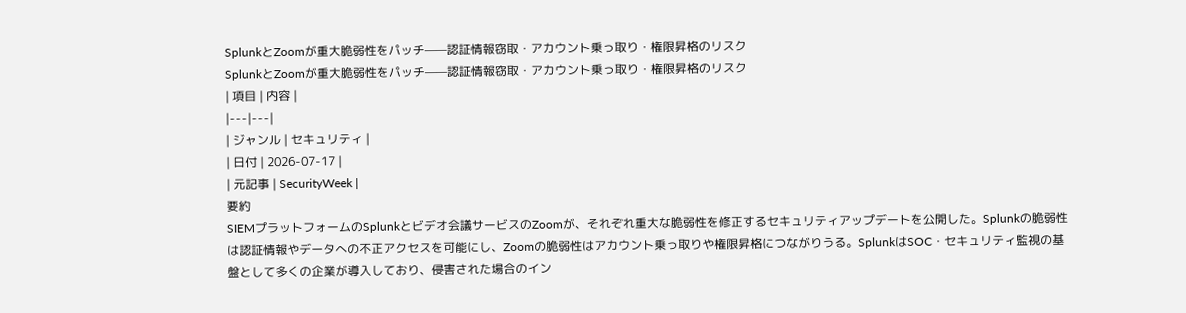SplunkとZoomが重大脆弱性をパッチ——認証情報窃取・アカウント乗っ取り・権限昇格のリスク
SplunkとZoomが重大脆弱性をパッチ——認証情報窃取・アカウント乗っ取り・権限昇格のリスク
| 項目 | 内容 |
|---|---|
| ジャンル | セキュリティ |
| 日付 | 2026-07-17 |
| 元記事 | SecurityWeek |
要約
SIEMプラットフォームのSplunkとビデオ会議サービスのZoomが、それぞれ重大な脆弱性を修正するセキュリティアップデートを公開した。Splunkの脆弱性は認証情報やデータへの不正アクセスを可能にし、Zoomの脆弱性はアカウント乗っ取りや権限昇格につながりうる。SplunkはSOC・セキュリティ監視の基盤として多くの企業が導入しており、侵害された場合のイン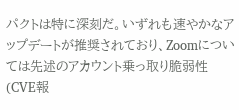パクトは特に深刻だ。いずれも速やかなアップデートが推奨されており、Zoomについては先述のアカウント乗っ取り脆弱性(CVE報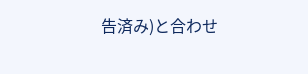告済み)と合わせ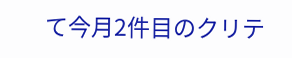て今月2件目のクリテ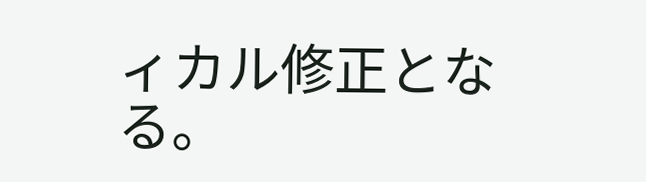ィカル修正となる。